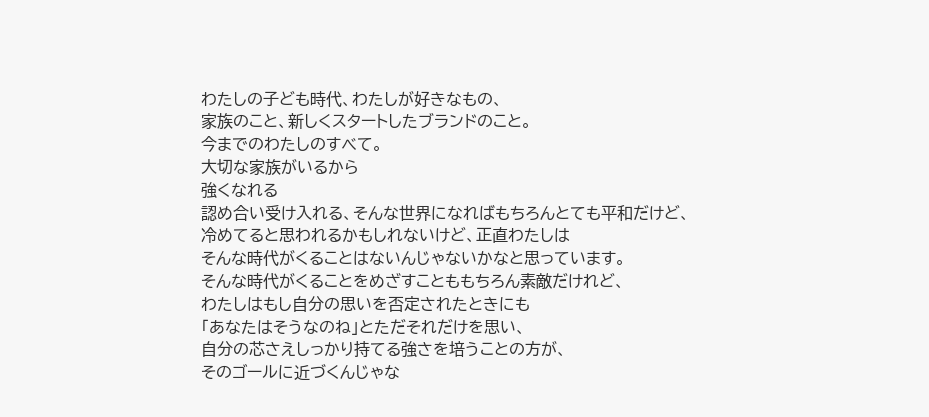わたしの子ども時代、わたしが好きなもの、
家族のこと、新しくスタートしたブランドのこと。
今までのわたしのすべて。
大切な家族がいるから
強くなれる
認め合い受け入れる、そんな世界になればもちろんとても平和だけど、
冷めてると思われるかもしれないけど、正直わたしは
そんな時代がくることはないんじゃないかなと思っています。
そんな時代がくることをめざすことももちろん素敵だけれど、
わたしはもし自分の思いを否定されたときにも
「あなたはそうなのね」とただそれだけを思い、
自分の芯さえしっかり持てる強さを培うことの方が、
そのゴールに近づくんじゃな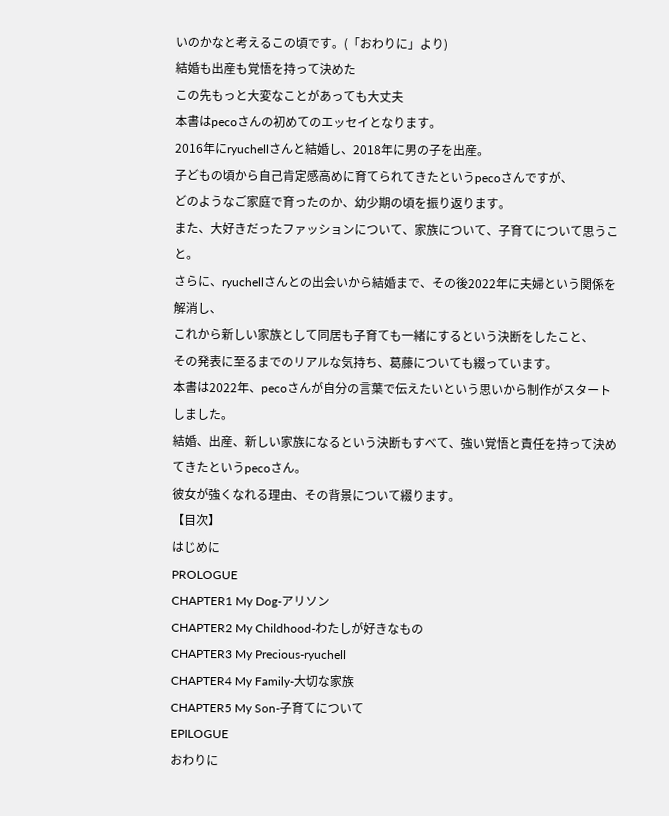いのかなと考えるこの頃です。(「おわりに」より)
結婚も出産も覚悟を持って決めた
この先もっと大変なことがあっても大丈夫
本書はpecoさんの初めてのエッセイとなります。
2016年にryuchellさんと結婚し、2018年に男の子を出産。
子どもの頃から自己肯定感高めに育てられてきたというpecoさんですが、
どのようなご家庭で育ったのか、幼少期の頃を振り返ります。
また、大好きだったファッションについて、家族について、子育てについて思うこと。
さらに、ryuchellさんとの出会いから結婚まで、その後2022年に夫婦という関係を解消し、
これから新しい家族として同居も子育ても一緒にするという決断をしたこと、
その発表に至るまでのリアルな気持ち、葛藤についても綴っています。
本書は2022年、pecoさんが自分の言葉で伝えたいという思いから制作がスタートしました。
結婚、出産、新しい家族になるという決断もすべて、強い覚悟と責任を持って決めてきたというpecoさん。
彼女が強くなれる理由、その背景について綴ります。
【目次】
はじめに
PROLOGUE
CHAPTER1 My Dog-アリソン
CHAPTER2 My Childhood-わたしが好きなもの
CHAPTER3 My Precious-ryuchell
CHAPTER4 My Family-大切な家族
CHAPTER5 My Son-子育てについて
EPILOGUE
おわりに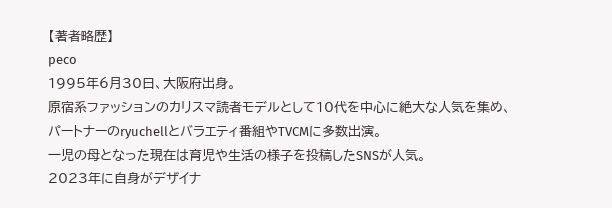【著者略歴】
peco
1995年6月30日、大阪府出身。
原宿系ファッションのカリスマ読者モデルとして10代を中心に絶大な人気を集め、
パートナーのryuchellとバラエティ番組やTVCMに多数出演。
一児の母となった現在は育児や生活の様子を投稿したSNSが人気。
2023年に自身がデザイナ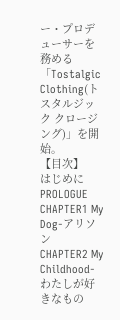ー・プロデューサーを務める
「Tostalgic Clothing(トスタルジック クロージング)」を開始。
【目次】
はじめに
PROLOGUE
CHAPTER1 My Dog-アリソン
CHAPTER2 My Childhood-わたしが好きなもの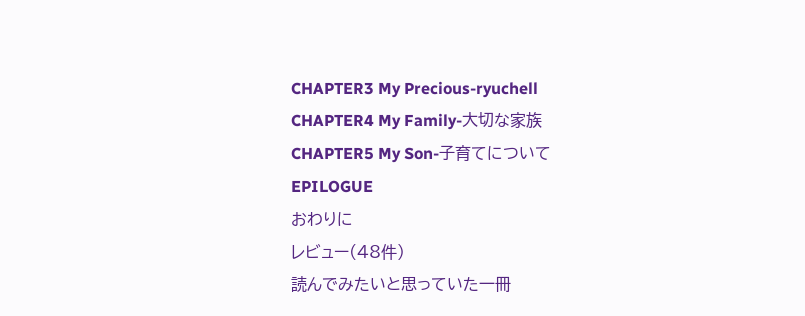CHAPTER3 My Precious-ryuchell
CHAPTER4 My Family-大切な家族
CHAPTER5 My Son-子育てについて
EPILOGUE
おわりに
レビュー(48件)
読んでみたいと思っていた一冊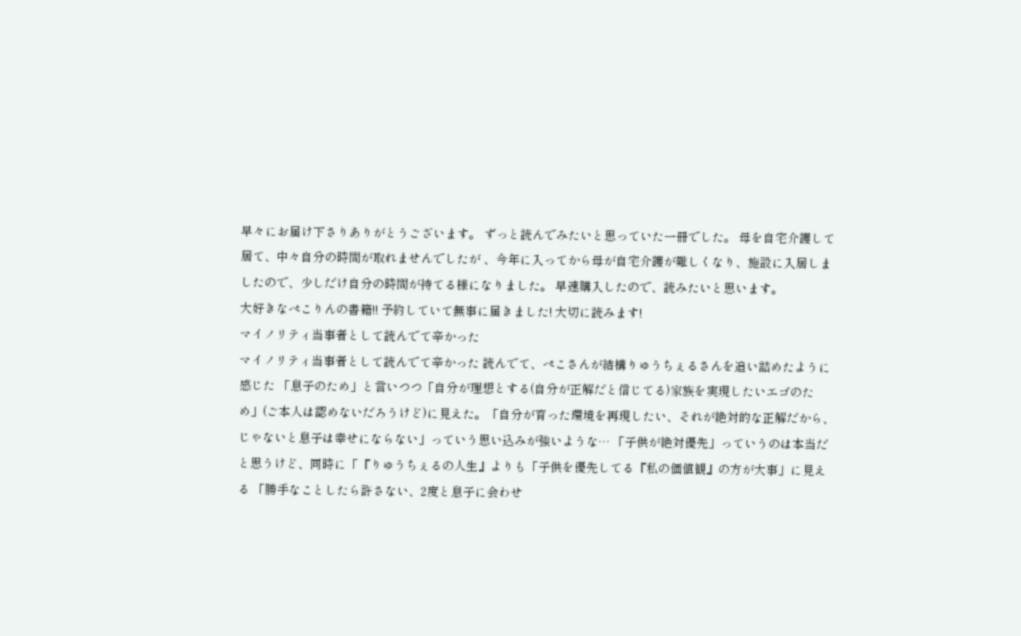早々にお届け下さりありがとうございます。 ずっと読んでみたいと思っていた一冊でした。 母を自宅介護して居て、中々自分の時間が取れませんでしたが 、今年に入ってから母が自宅介護が難しくなり、施設に入居しましたので、少しだけ自分の時間が持てる様になりました。 早速購入したので、読みたいと思います。
大好きなぺこりんの書籍!! 予約していて無事に届きました! 大切に読みます!
マイノリティ当事者として読んでて辛かった
マイノリティ当事者として読んでて辛かった 読んでて、ぺこさんが結構りゅうちぇるさんを追い詰めたように感じた 「息子のため」と言いつつ「自分が理想とする(自分が正解だと信じてる)家族を実現したいエゴのため」(ご本人は認めないだろうけど)に見えた。「自分が育った環境を再現したい、それが絶対的な正解だから、じゃないと息子は幸せにならない」っていう思い込みが強いような… 「子供が絶対優先」っていうのは本当だと思うけど、同時に「『りゅうちぇるの人生』よりも「子供を優先してる『私の価値観』の方が大事」に見える 「勝手なことしたら許さない、2度と息子に会わせ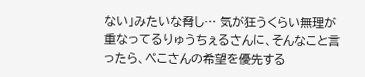ない」みたいな脅し… 気が狂うくらい無理が重なってるりゅうちぇるさんに、そんなこと言ったら、ぺこさんの希望を優先する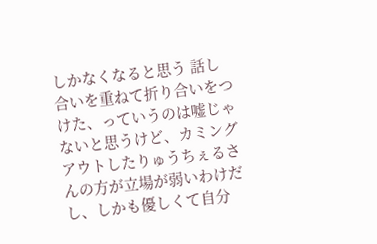しかなくなると思う 話し合いを重ねて折り合いをつけた、っていうのは嘘じゃないと思うけど、カミングアウトしたりゅうちぇるさんの方が立場が弱いわけだし、しかも優しくて自分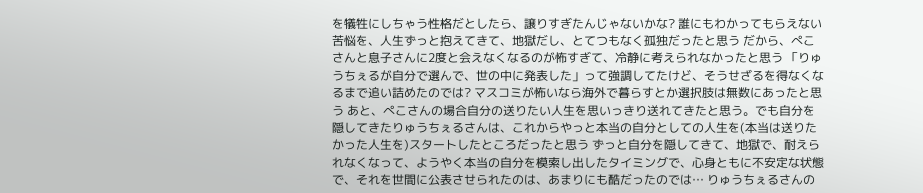を犠牲にしちゃう性格だとしたら、譲りすぎたんじゃないかな? 誰にもわかってもらえない苦悩を、人生ずっと抱えてきて、地獄だし、とてつもなく孤独だったと思う だから、ぺこさんと息子さんに2度と会えなくなるのが怖すぎて、冷静に考えられなかったと思う 「りゅうちぇるが自分で選んで、世の中に発表した」って強調してたけど、そうせざるを得なくなるまで追い詰めたのでは? マスコミが怖いなら海外で暮らすとか選択肢は無数にあったと思う あと、ぺこさんの場合自分の送りたい人生を思いっきり送れてきたと思う。でも自分を隠してきたりゅうちぇるさんは、これからやっと本当の自分としての人生を(本当は送りたかった人生を)スタートしたところだったと思う ずっと自分を隠してきて、地獄で、耐えられなくなって、ようやく本当の自分を模索し出したタイミングで、心身ともに不安定な状態で、それを世間に公表させられたのは、あまりにも酷だったのでは… りゅうちぇるさんの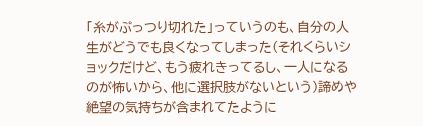「糸がぷっつり切れた」っていうのも、自分の人生がどうでも良くなってしまった(それくらいショックだけど、もう疲れきってるし、一人になるのが怖いから、他に選択肢がないという)諦めや絶望の気持ちが含まれてたように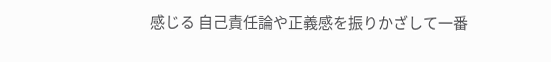感じる 自己責任論や正義感を振りかざして一番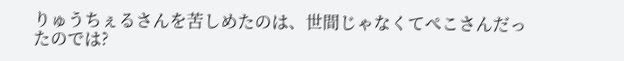りゅうちぇるさんを苦しめたのは、世間じゃなくてぺこさんだったのでは?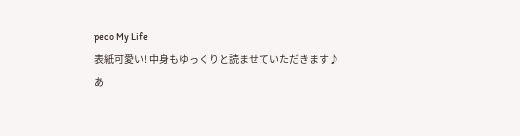peco My Life
表紙可愛い! 中身もゆっくりと読ませていただきます♪
あ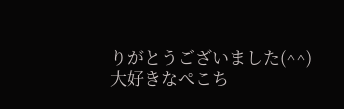りがとうございました(^^)
大好きなぺこち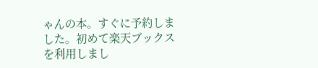ゃんの本。すぐに予約しました。初めて楽天ブックスを利用しまし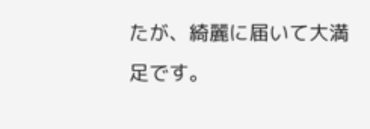たが、綺麗に届いて大満足です。